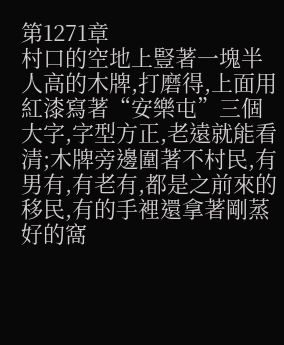第1271章
村口的空地上豎著一塊半人高的木牌,打磨得,上面用紅漆寫著“安樂屯”三個大字,字型方正,老遠就能看清;木牌旁邊圍著不村民,有男有,有老有,都是之前來的移民,有的手裡還拿著剛蒸好的窩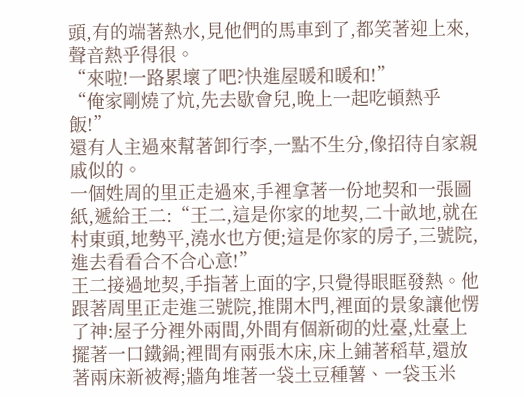頭,有的端著熱水,見他們的馬車到了,都笑著迎上來,聲音熱乎得很。
“來啦!一路累壞了吧?快進屋暖和暖和!”
“俺家剛燒了炕,先去歇會兒,晚上一起吃頓熱乎飯!”
還有人主過來幫著卸行李,一點不生分,像招待自家親戚似的。
一個姓周的里正走過來,手裡拿著一份地契和一張圖紙,遞給王二:“王二,這是你家的地契,二十畝地,就在村東頭,地勢平,澆水也方便;這是你家的房子,三號院,進去看看合不合心意!”
王二接過地契,手指著上面的字,只覺得眼眶發熱。他跟著周里正走進三號院,推開木門,裡面的景象讓他愣了神:屋子分裡外兩間,外間有個新砌的灶臺,灶臺上擺著一口鐵鍋;裡間有兩張木床,床上鋪著稻草,還放著兩床新被褥;牆角堆著一袋土豆種薯、一袋玉米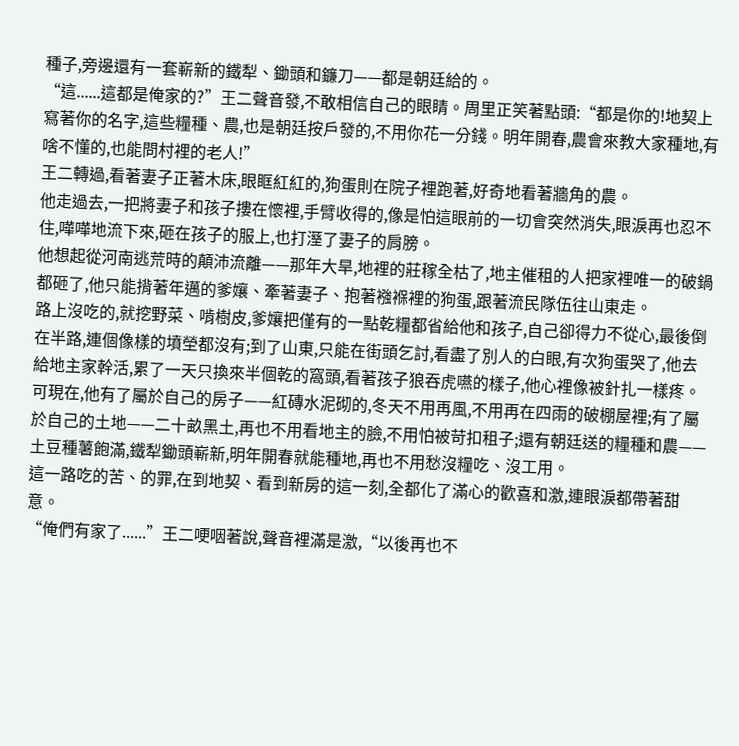種子,旁邊還有一套嶄新的鐵犁、鋤頭和鐮刀——都是朝廷給的。
“這......這都是俺家的?”王二聲音發,不敢相信自己的眼睛。周里正笑著點頭:“都是你的!地契上寫著你的名字,這些糧種、農,也是朝廷按戶發的,不用你花一分錢。明年開春,農會來教大家種地,有啥不懂的,也能問村裡的老人!”
王二轉過,看著妻子正著木床,眼眶紅紅的,狗蛋則在院子裡跑著,好奇地看著牆角的農。
他走過去,一把將妻子和孩子摟在懷裡,手臂收得的,像是怕這眼前的一切會突然消失,眼淚再也忍不住,嘩嘩地流下來,砸在孩子的服上,也打溼了妻子的肩膀。
他想起從河南逃荒時的顛沛流離——那年大旱,地裡的莊稼全枯了,地主催租的人把家裡唯一的破鍋都砸了,他只能揹著年邁的爹孃、牽著妻子、抱著襁褓裡的狗蛋,跟著流民隊伍往山東走。
路上沒吃的,就挖野菜、啃樹皮,爹孃把僅有的一點乾糧都省給他和孩子,自己卻得力不從心,最後倒在半路,連個像樣的墳塋都沒有;到了山東,只能在街頭乞討,看盡了別人的白眼,有次狗蛋哭了,他去給地主家幹活,累了一天只換來半個乾的窩頭,看著孩子狼吞虎嚥的樣子,他心裡像被針扎一樣疼。
可現在,他有了屬於自己的房子——紅磚水泥砌的,冬天不用再風,不用再在四雨的破棚屋裡;有了屬於自己的土地——二十畝黑土,再也不用看地主的臉,不用怕被苛扣租子;還有朝廷送的糧種和農——土豆種薯飽滿,鐵犁鋤頭嶄新,明年開春就能種地,再也不用愁沒糧吃、沒工用。
這一路吃的苦、的罪,在到地契、看到新房的這一刻,全都化了滿心的歡喜和激,連眼淚都帶著甜意。
“俺們有家了......”王二哽咽著說,聲音裡滿是激,“以後再也不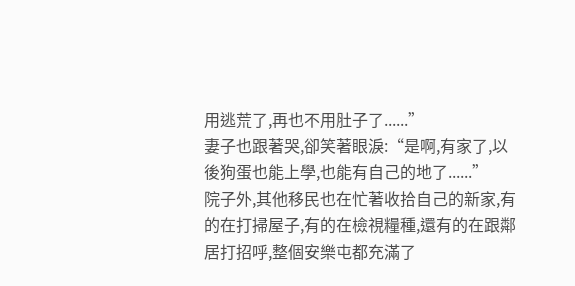用逃荒了,再也不用肚子了......”
妻子也跟著哭,卻笑著眼淚:“是啊,有家了,以後狗蛋也能上學,也能有自己的地了......”
院子外,其他移民也在忙著收拾自己的新家,有的在打掃屋子,有的在檢視糧種,還有的在跟鄰居打招呼,整個安樂屯都充滿了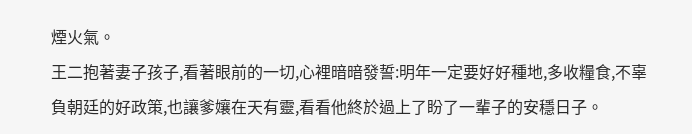煙火氣。
王二抱著妻子孩子,看著眼前的一切,心裡暗暗發誓:明年一定要好好種地,多收糧食,不辜負朝廷的好政策,也讓爹孃在天有靈,看看他終於過上了盼了一輩子的安穩日子。